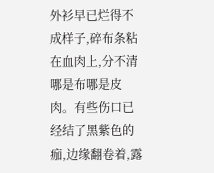外衫早已烂得不成样子,碎布条粘在血肉上,分不清哪是布哪是皮肉。有些伤口已经结了黑紫色的痂,边缘翻卷着,露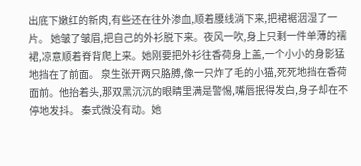出底下嫩红的新肉,有些还在往外渗血,顺着腰线淌下来,把裙裾洇湿了一片。 她皱了皱眉,把自己的外衫脱下来。夜风一吹,身上只剩一件单薄的襦裙,凉意顺着脊背爬上来。她刚要把外衫往香荷身上盖,一个小小的身影猛地挡在了前面。 泉生张开两只胳膊,像一只炸了毛的小猫,死死地挡在香荷面前。他抬着头,那双黑沉沉的眼睛里满是警惕,嘴唇抿得发白,身子却在不停地发抖。 秦式微没有动。她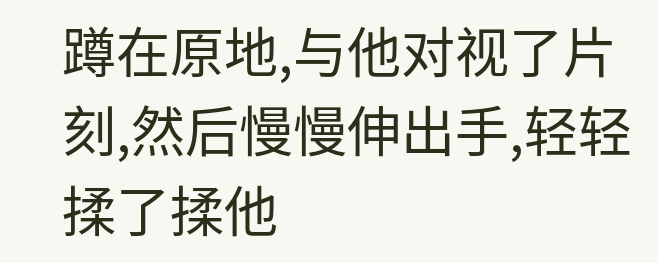蹲在原地,与他对视了片刻,然后慢慢伸出手,轻轻揉了揉他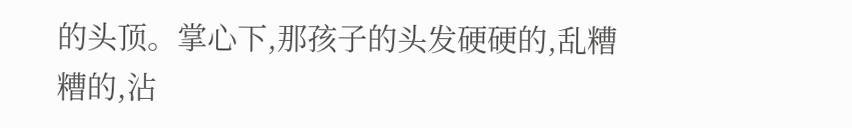的头顶。掌心下,那孩子的头发硬硬的,乱糟糟的,沾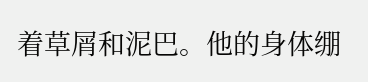着草屑和泥巴。他的身体绷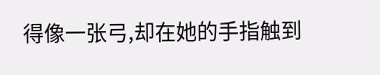得像一张弓,却在她的手指触到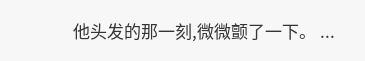他头发的那一刻,微微颤了一下。 ...